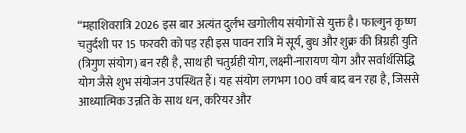“महाशिवरात्रि 2026 इस बार अत्यंत दुर्लभ खगोलीय संयोगों से युक्त है। फाल्गुन कृष्ण चतुर्दशी पर 15 फरवरी को पड़ रही इस पावन रात्रि में सूर्य, बुध और शुक्र की त्रिग्रही युति (त्रिगुण संयोग) बन रही है, साथ ही चतुर्ग्रही योग, लक्ष्मी-नारायण योग और सर्वार्थसिद्धि योग जैसे शुभ संयोजन उपस्थित हैं। यह संयोग लगभग 100 वर्ष बाद बन रहा है, जिससे आध्यात्मिक उन्नति के साथ धन, करियर और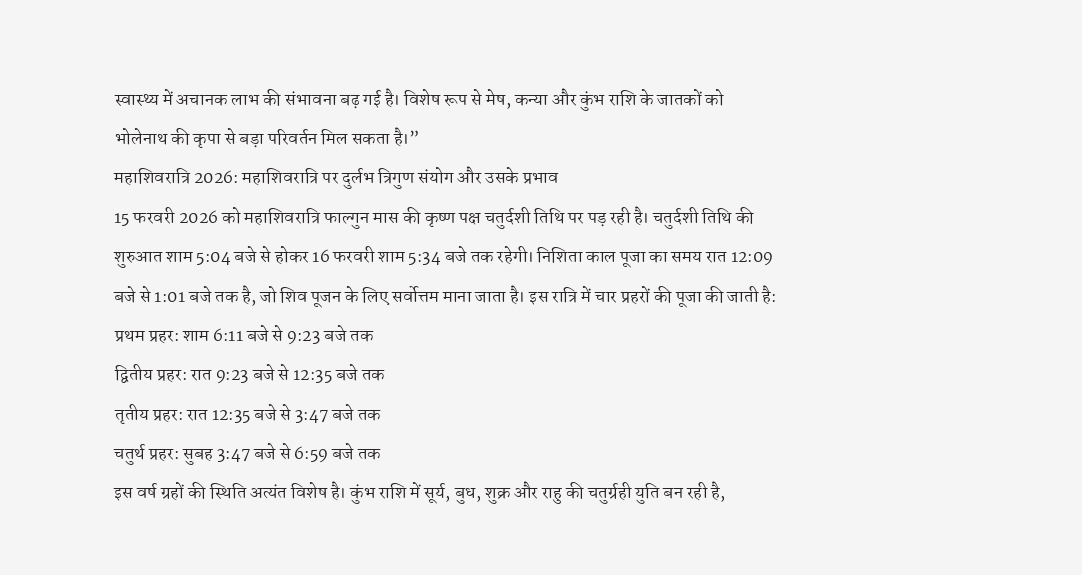स्वास्थ्य में अचानक लाभ की संभावना बढ़ गई है। विशेष रूप से मेष, कन्या और कुंभ राशि के जातकों को भोलेनाथ की कृपा से बड़ा परिवर्तन मिल सकता है।”
महाशिवरात्रि 2026: महाशिवरात्रि पर दुर्लभ त्रिगुण संयोग और उसके प्रभाव
15 फरवरी 2026 को महाशिवरात्रि फाल्गुन मास की कृष्ण पक्ष चतुर्दशी तिथि पर पड़ रही है। चतुर्दशी तिथि की शुरुआत शाम 5:04 बजे से होकर 16 फरवरी शाम 5:34 बजे तक रहेगी। निशिता काल पूजा का समय रात 12:09 बजे से 1:01 बजे तक है, जो शिव पूजन के लिए सर्वोत्तम माना जाता है। इस रात्रि में चार प्रहरों की पूजा की जाती है:
प्रथम प्रहर: शाम 6:11 बजे से 9:23 बजे तक
द्वितीय प्रहर: रात 9:23 बजे से 12:35 बजे तक
तृतीय प्रहर: रात 12:35 बजे से 3:47 बजे तक
चतुर्थ प्रहर: सुबह 3:47 बजे से 6:59 बजे तक
इस वर्ष ग्रहों की स्थिति अत्यंत विशेष है। कुंभ राशि में सूर्य, बुध, शुक्र और राहु की चतुर्ग्रही युति बन रही है,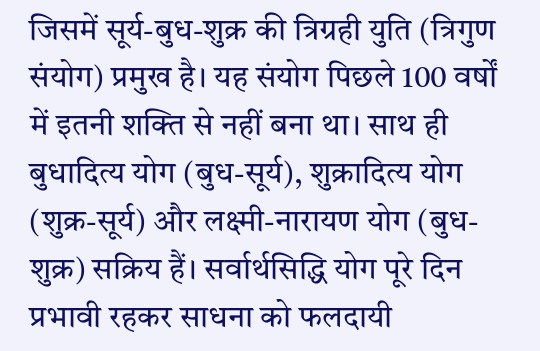जिसमें सूर्य-बुध-शुक्र की त्रिग्रही युति (त्रिगुण संयोग) प्रमुख है। यह संयोग पिछले 100 वर्षों में इतनी शक्ति से नहीं बना था। साथ ही बुधादित्य योग (बुध-सूर्य), शुक्रादित्य योग (शुक्र-सूर्य) और लक्ष्मी-नारायण योग (बुध-शुक्र) सक्रिय हैं। सर्वार्थसिद्धि योग पूरे दिन प्रभावी रहकर साधना को फलदायी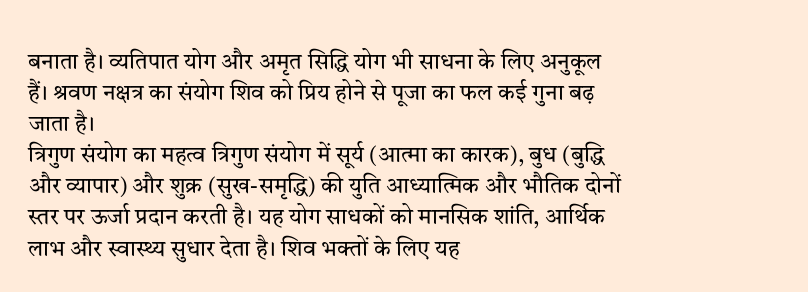बनाता है। व्यतिपात योग और अमृत सिद्धि योग भी साधना के लिए अनुकूल हैं। श्रवण नक्षत्र का संयोग शिव को प्रिय होने से पूजा का फल कई गुना बढ़ जाता है।
त्रिगुण संयोग का महत्व त्रिगुण संयोग में सूर्य (आत्मा का कारक), बुध (बुद्धि और व्यापार) और शुक्र (सुख-समृद्धि) की युति आध्यात्मिक और भौतिक दोनों स्तर पर ऊर्जा प्रदान करती है। यह योग साधकों को मानसिक शांति, आर्थिक लाभ और स्वास्थ्य सुधार देता है। शिव भक्तों के लिए यह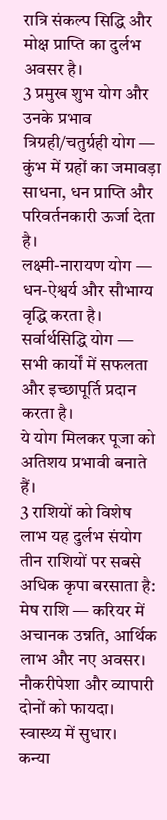रात्रि संकल्प सिद्धि और मोक्ष प्राप्ति का दुर्लभ अवसर है।
3 प्रमुख शुभ योग और उनके प्रभाव
त्रिग्रही/चतुर्ग्रही योग — कुंभ में ग्रहों का जमावड़ा साधना, धन प्राप्ति और परिवर्तनकारी ऊर्जा देता है।
लक्ष्मी-नारायण योग — धन-ऐश्वर्य और सौभाग्य वृद्धि करता है।
सर्वार्थसिद्धि योग — सभी कार्यों में सफलता और इच्छापूर्ति प्रदान करता है।
ये योग मिलकर पूजा को अतिशय प्रभावी बनाते हैं।
3 राशियों को विशेष लाभ यह दुर्लभ संयोग तीन राशियों पर सबसे अधिक कृपा बरसाता है:
मेष राशि — करियर में अचानक उन्नति, आर्थिक लाभ और नए अवसर। नौकरीपेशा और व्यापारी दोनों को फायदा। स्वास्थ्य में सुधार।
कन्या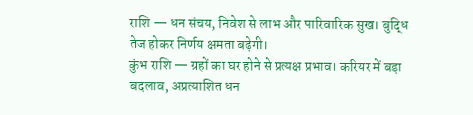राशि — धन संचय, निवेश से लाभ और पारिवारिक सुख। बुद्धि तेज होकर निर्णय क्षमता बढ़ेगी।
कुंभ राशि — ग्रहों का घर होने से प्रत्यक्ष प्रभाव। करियर में बड़ा बदलाव, अप्रत्याशित धन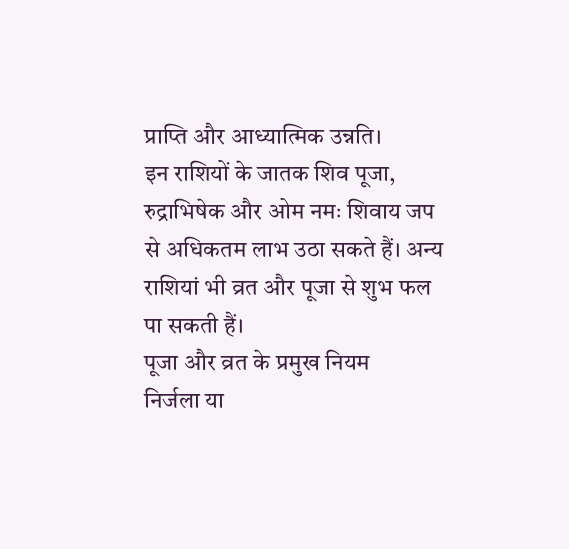प्राप्ति और आध्यात्मिक उन्नति।
इन राशियों के जातक शिव पूजा, रुद्राभिषेक और ओम नमः शिवाय जप से अधिकतम लाभ उठा सकते हैं। अन्य राशियां भी व्रत और पूजा से शुभ फल पा सकती हैं।
पूजा और व्रत के प्रमुख नियम
निर्जला या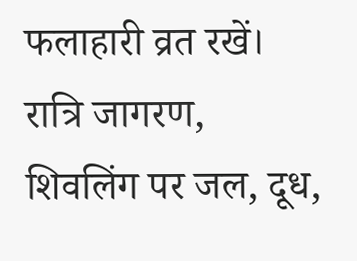फलाहारी व्रत रखें।
रात्रि जागरण, शिवलिंग पर जल, दूध,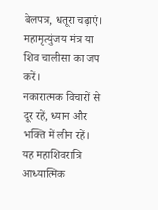बेलपत्र, धतूरा चढ़ाएं।
महामृत्युंजय मंत्र या शिव चालीसा का जप करें।
नकारात्मक विचारों से दूर रहें, ध्यान और भक्ति में लीन रहें।
यह महाशिवरात्रि आध्यात्मिक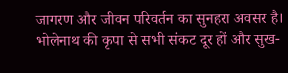जागरण और जीवन परिवर्तन का सुनहरा अवसर है। भोलेनाथ की कृपा से सभी संकट दूर हों और सुख-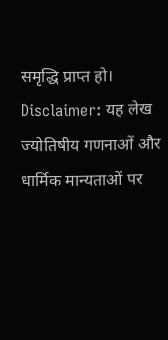समृद्धि प्राप्त हो।
Disclaimer: यह लेख ज्योतिषीय गणनाओं और धार्मिक मान्यताओं पर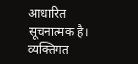आधारित सूचनात्मक है। व्यक्तिगत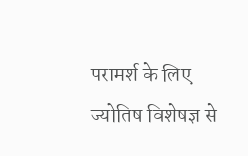परामर्श के लिए ज्योतिष विशेषज्ञ से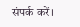संपर्क करें।